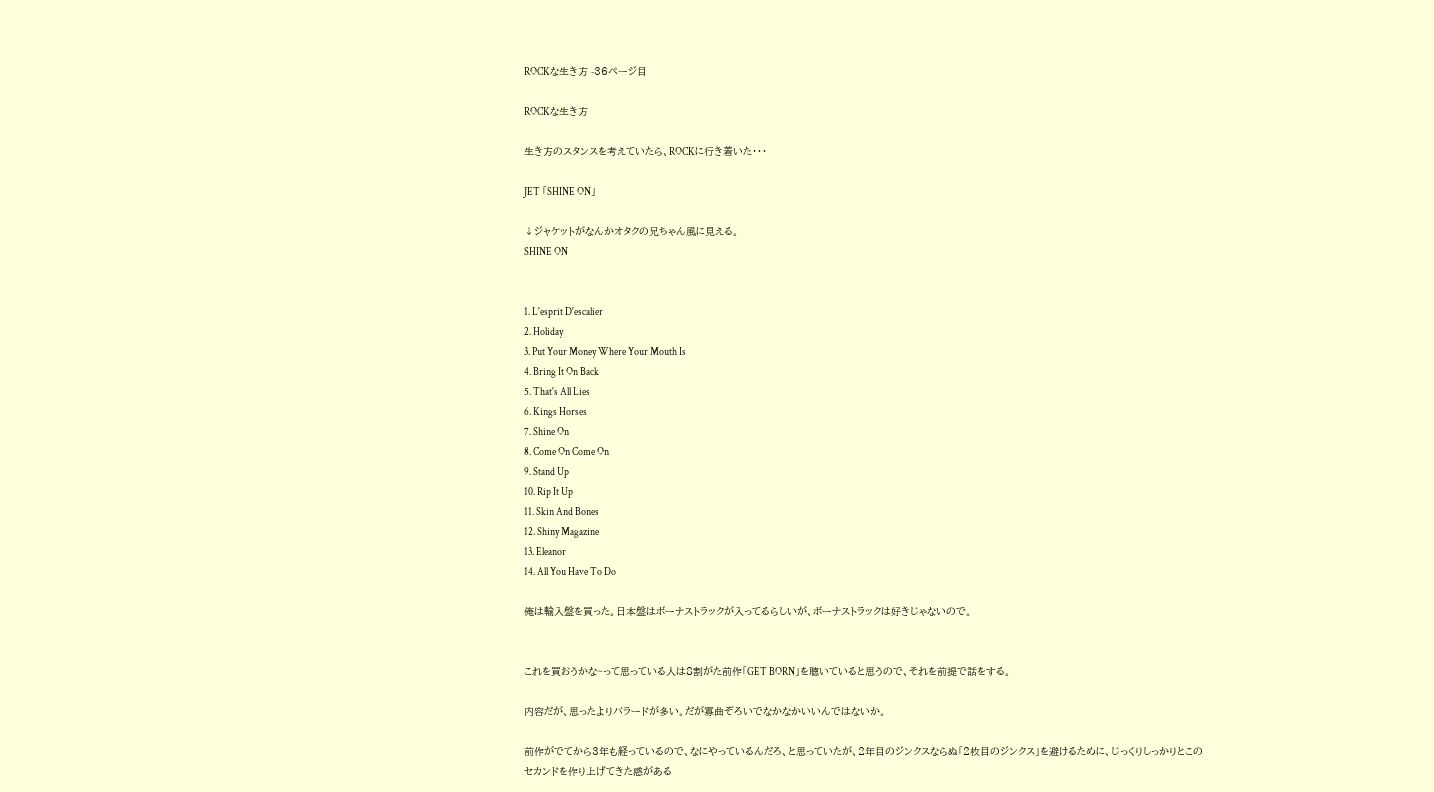ROCKな生き方 -36ページ目

ROCKな生き方

生き方のスタンスを考えていたら、ROCKに行き着いた・・・

JET 「SHINE ON」

↓ジャケットがなんかオタクの兄ちゃん風に見える。
SHINE ON


1. L'esprit D'escalier
2. Holiday
3. Put Your Money Where Your Mouth Is
4. Bring It On Back
5. That's All Lies
6. Kings Horses
7. Shine On
8. Come On Come On
9. Stand Up
10. Rip It Up
11. Skin And Bones
12. Shiny Magazine
13. Eleanor
14. All You Have To Do

俺は輸入盤を買った。日本盤はボーナストラックが入ってるらしいが、ボーナストラックは好きじゃないので。


これを買おうかな~って思っている人は8割がた前作「GET BORN」を聴いていると思うので、それを前提で話をする。

内容だが、思ったよりバラードが多い。だが寡曲ぞろいでなかなかいいんではないか。

前作がでてから3年も経っているので、なにやっているんだろ、と思っていたが、2年目のジンクスならぬ「2枚目のジンクス」を避けるために、じっくりしっかりとこのセカンドを作り上げてきた感がある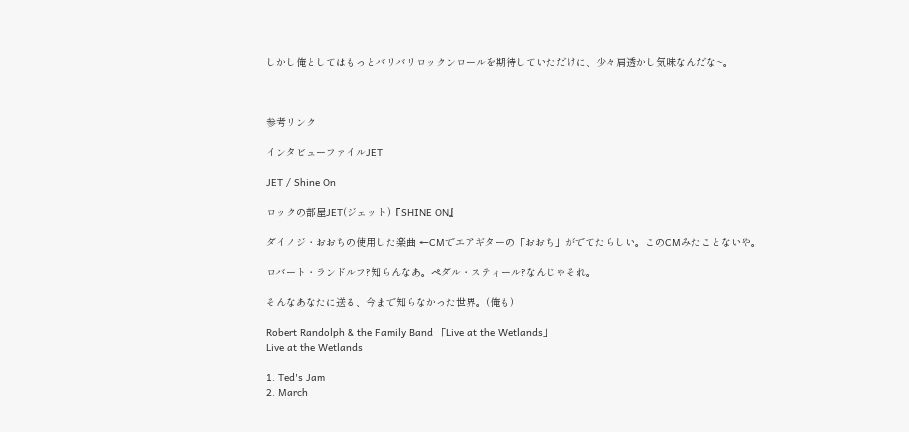しかし俺としてはもっとバリバリロックンロールを期待していただけに、少々肩透かし気味なんだな~。



参考リンク

インタビューファイルJET

JET / Shine On

ロックの部屋JET(ジェット)『SHINE ON』

ダイノジ・おおちの使用した楽曲 ←CMでエアギターの「おおち」がでてたらしい。このCMみたことないや。

ロバート・ランドルフ?知らんなあ。ペダル・スティール?なんじゃそれ。

そんなあなたに送る、今まで知らなかった世界。(俺も)

Robert Randolph & the Family Band 「Live at the Wetlands」
Live at the Wetlands

1. Ted's Jam
2. March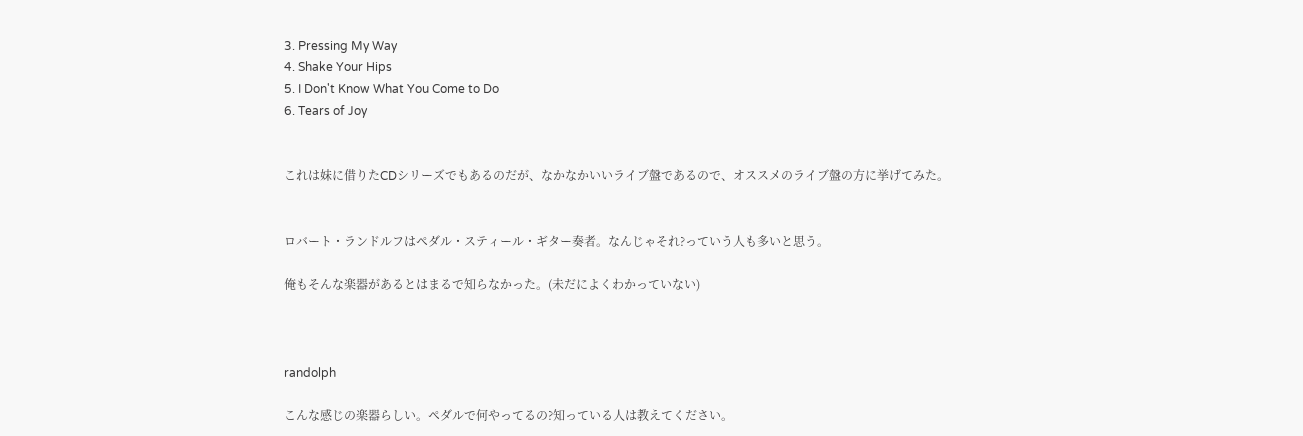3. Pressing My Way
4. Shake Your Hips
5. I Don't Know What You Come to Do
6. Tears of Joy


これは妹に借りたCDシリーズでもあるのだが、なかなかいいライブ盤であるので、オススメのライブ盤の方に挙げてみた。


ロバート・ランドルフはペダル・スティール・ギター奏者。なんじゃそれ?っていう人も多いと思う。

俺もそんな楽器があるとはまるで知らなかった。(未だによくわかっていない)



randolph

こんな感じの楽器らしい。ペダルで何やってるの?知っている人は教えてください。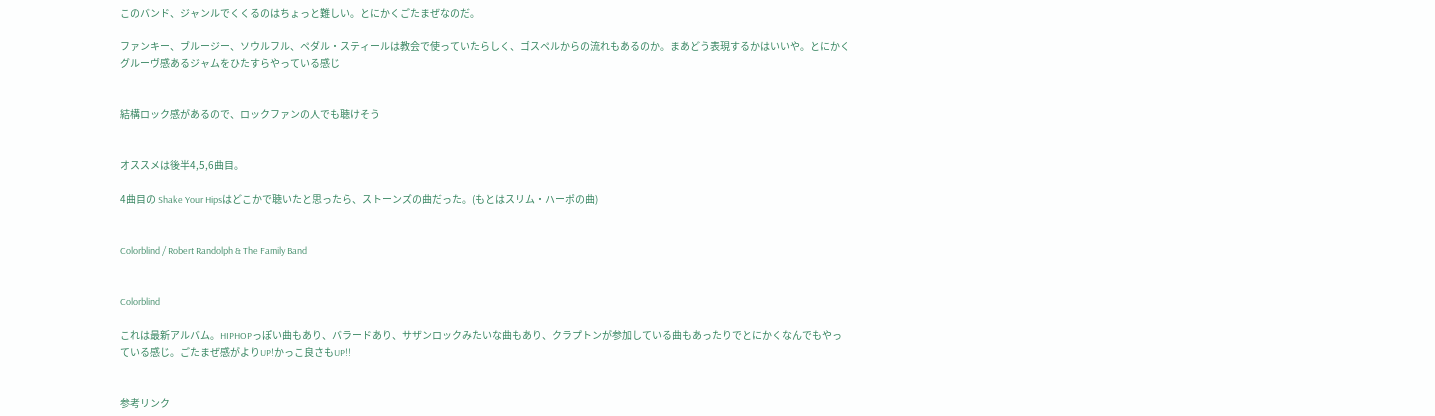このバンド、ジャンルでくくるのはちょっと難しい。とにかくごたまぜなのだ。

ファンキー、ブルージー、ソウルフル、ペダル・スティールは教会で使っていたらしく、ゴスペルからの流れもあるのか。まあどう表現するかはいいや。とにかくグルーヴ感あるジャムをひたすらやっている感じ


結構ロック感があるので、ロックファンの人でも聴けそう


オススメは後半4,5,6曲目。

4曲目の Shake Your Hipsはどこかで聴いたと思ったら、ストーンズの曲だった。(もとはスリム・ハーポの曲)


Colorblind / Robert Randolph & The Family Band


Colorblind

これは最新アルバム。HIPHOPっぽい曲もあり、バラードあり、サザンロックみたいな曲もあり、クラプトンが参加している曲もあったりでとにかくなんでもやっている感じ。ごたまぜ感がよりUP!かっこ良さもUP!!


参考リンク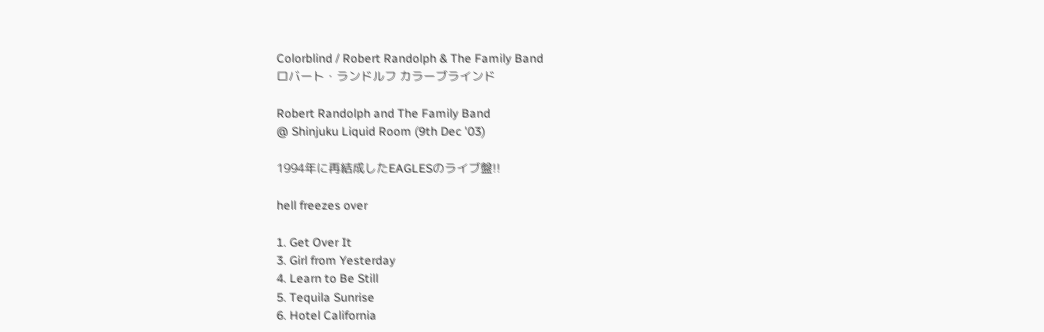Colorblind / Robert Randolph & The Family Band
ロバート・ランドルフ カラーブラインド

Robert Randolph and The Family Band
@ Shinjuku Liquid Room (9th Dec '03)

1994年に再結成したEAGLESのライブ盤!!

hell freezes over

1. Get Over It
3. Girl from Yesterday
4. Learn to Be Still
5. Tequila Sunrise
6. Hotel California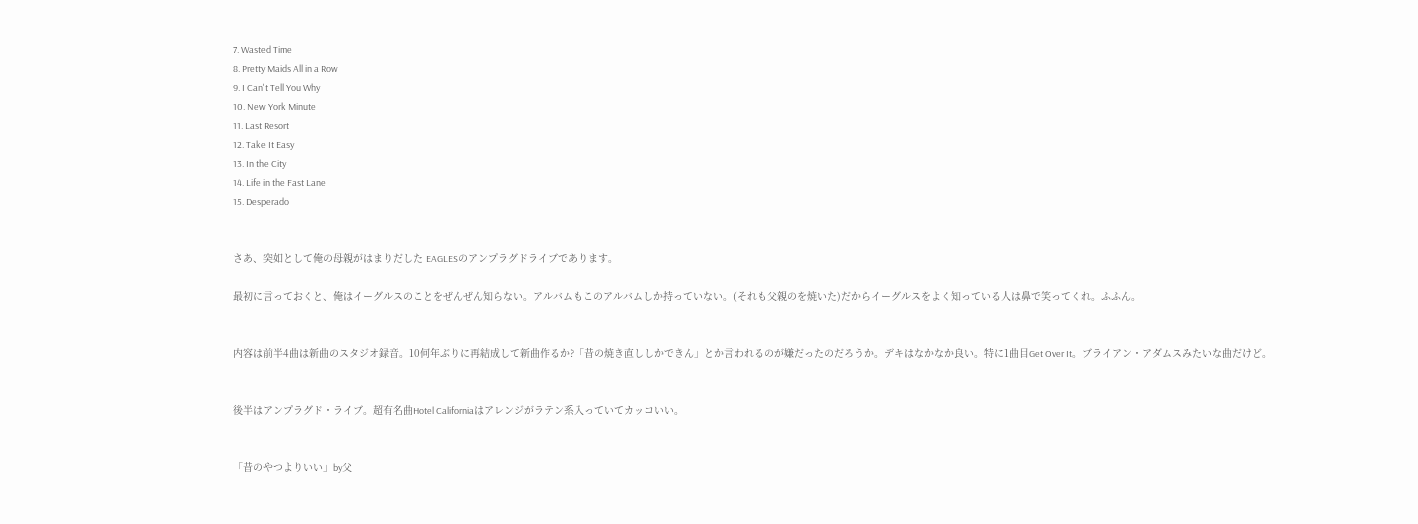7. Wasted Time
8. Pretty Maids All in a Row
9. I Can't Tell You Why
10. New York Minute
11. Last Resort
12. Take It Easy
13. In the City
14. Life in the Fast Lane
15. Desperado


さあ、突如として俺の母親がはまりだした EAGLESのアンプラグドライブであります。

最初に言っておくと、俺はイーグルスのことをぜんぜん知らない。アルバムもこのアルバムしか持っていない。(それも父親のを焼いた)だからイーグルスをよく知っている人は鼻で笑ってくれ。ふふん。


内容は前半4曲は新曲のスタジオ録音。10何年ぶりに再結成して新曲作るか?「昔の焼き直ししかできん」とか言われるのが嫌だったのだろうか。デキはなかなか良い。特に1曲目Get Over It。ブライアン・アダムスみたいな曲だけど。


後半はアンプラグド・ライブ。超有名曲Hotel Californiaはアレンジがラテン系入っていてカッコいい。


「昔のやつよりいい」by父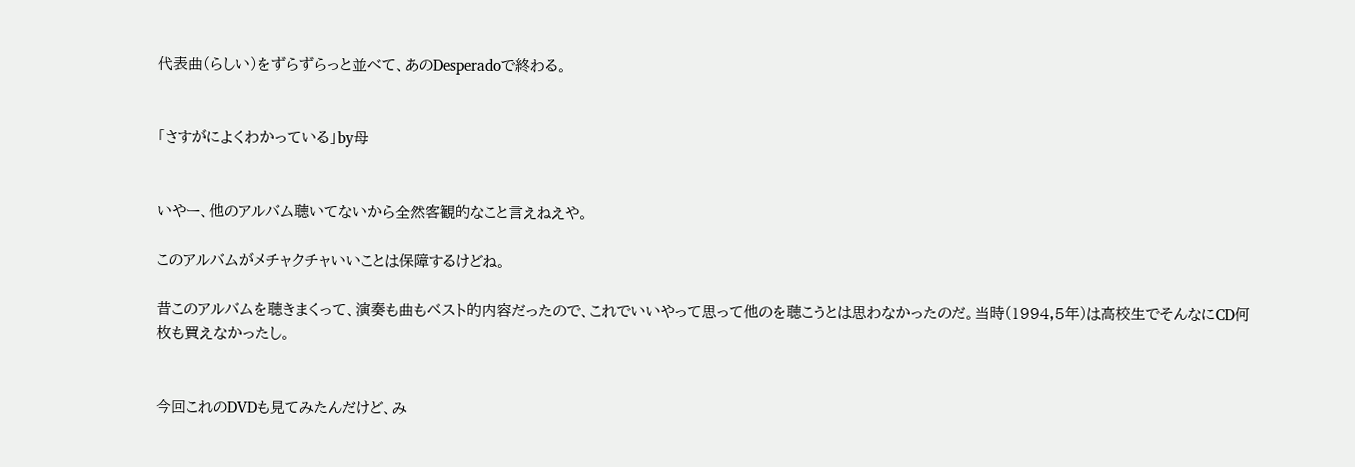代表曲(らしい)をずらずらっと並べて、あのDesperadoで終わる。


「さすがによくわかっている」by母


いやー、他のアルバム聴いてないから全然客観的なこと言えねえや。

このアルバムがメチャクチャいいことは保障するけどね。

昔このアルバムを聴きまくって、演奏も曲もベスト的内容だったので、これでいいやって思って他のを聴こうとは思わなかったのだ。当時(1994,5年)は高校生でそんなにCD何枚も買えなかったし。


今回これのDVDも見てみたんだけど、み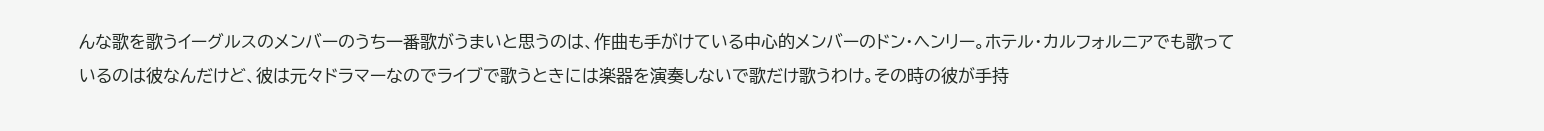んな歌を歌うイーグルスのメンバーのうち一番歌がうまいと思うのは、作曲も手がけている中心的メンバーのドン・ヘンリー。ホテル・カルフォルニアでも歌っているのは彼なんだけど、彼は元々ドラマーなのでライブで歌うときには楽器を演奏しないで歌だけ歌うわけ。その時の彼が手持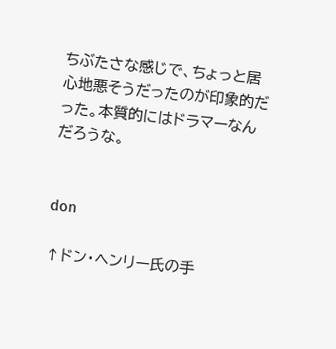ちぶたさな感じで、ちょっと居心地悪そうだったのが印象的だった。本質的にはドラマーなんだろうな。


don

↑ドン・ヘンリー氏の手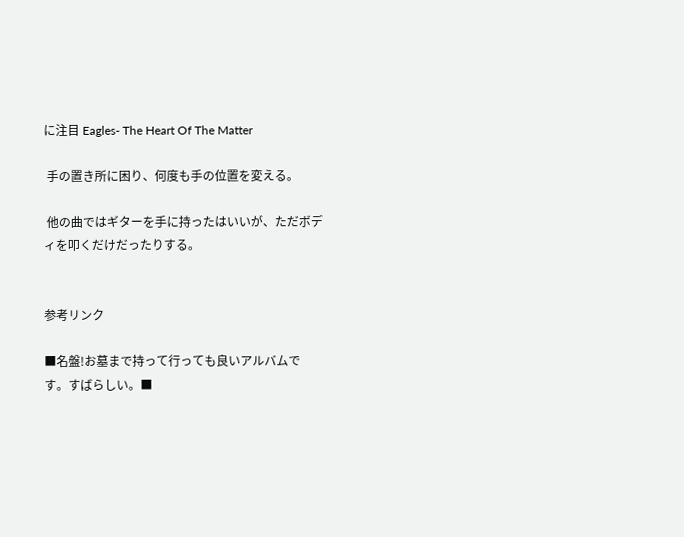に注目 Eagles- The Heart Of The Matter

 手の置き所に困り、何度も手の位置を変える。

 他の曲ではギターを手に持ったはいいが、ただボディを叩くだけだったりする。


参考リンク

■名盤!お墓まで持って行っても良いアルバムです。すばらしい。■